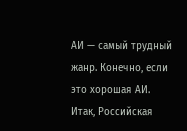АИ — самый трудный жанр. Конечно, если это хорошая АИ. Итак, Российская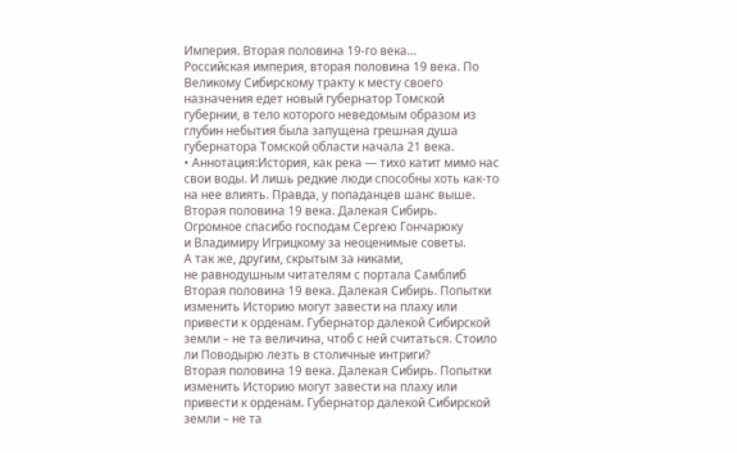Империя. Вторая половина 19-го века…
Российская империя, вторая половина 19 века. По Великому Сибирскому тракту к месту своего назначения едет новый губернатор Томской губернии, в тело которого неведомым образом из глубин небытия была запущена грешная душа губернатора Томской области начала 21 века.
• Аннотация:История, как река — тихо катит мимо нас свои воды. И лишь редкие люди способны хоть как-то на нее влиять. Правда, у попаданцев шанс выше. Вторая половина 19 века. Далекая Сибирь.
Огромное спасибо господам Сергею Гончарюку
и Владимиру Игрицкому за неоценимые советы.
А так же, другим, скрытым за никами,
не равнодушным читателям с портала Самблиб
Вторая половина 19 века. Далекая Сибирь. Попытки изменить Историю могут завести на плаху или привести к орденам. Губернатор далекой Сибирской земли – не та величина, чтоб с ней считаться. Стоило ли Поводырю лезть в столичные интриги?
Вторая половина 19 века. Далекая Сибирь. Попытки изменить Историю могут завести на плаху или привести к орденам. Губернатор далекой Сибирской земли – не та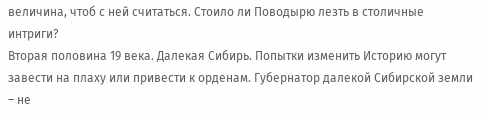величина, чтоб с ней считаться. Стоило ли Поводырю лезть в столичные интриги?
Вторая половина 19 века. Далекая Сибирь. Попытки изменить Историю могут завести на плаху или привести к орденам. Губернатор далекой Сибирской земли – не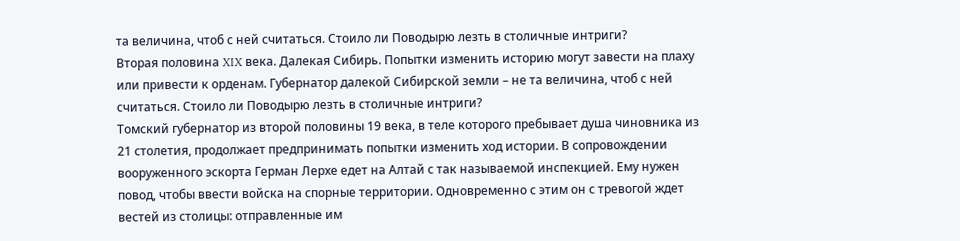та величина, чтоб с ней считаться. Стоило ли Поводырю лезть в столичные интриги?
Вторая половина XIX века. Далекая Сибирь. Попытки изменить историю могут завести на плаху или привести к орденам. Губернатор далекой Сибирской земли – не та величина, чтоб с ней считаться. Стоило ли Поводырю лезть в столичные интриги?
Томский губернатор из второй половины 19 века, в теле которого пребывает душа чиновника из 21 столетия, продолжает предпринимать попытки изменить ход истории. В сопровождении вооруженного эскорта Герман Лерхе едет на Алтай с так называемой инспекцией. Ему нужен повод, чтобы ввести войска на спорные территории. Одновременно с этим он с тревогой ждет вестей из столицы: отправленные им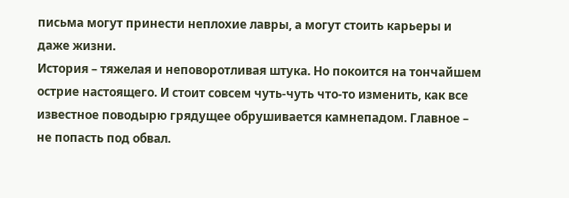письма могут принести неплохие лавры, а могут стоить карьеры и даже жизни.
История – тяжелая и неповоротливая штука. Но покоится на тончайшем острие настоящего. И стоит совсем чуть-чуть что-то изменить, как все известное поводырю грядущее обрушивается камнепадом. Главное – не попасть под обвал.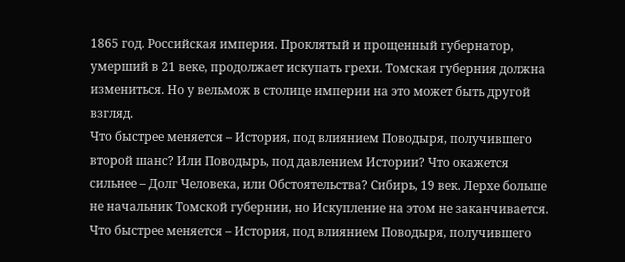1865 год. Российская империя. Проклятый и прощенный губернатор, умерший в 21 веке, продолжает искупать грехи. Томская губерния должна измениться. Но у вельмож в столице империи на это может быть другой взгляд.
Что быстрее меняется – История, под влиянием Поводыря, получившего второй шанс? Или Поводырь, под давлением Истории? Что окажется сильнее – Долг Человека, или Обстоятельства? Сибирь, 19 век. Лерхе больше не начальник Томской губернии, но Искупление на этом не заканчивается.
Что быстрее меняется – История, под влиянием Поводыря, получившего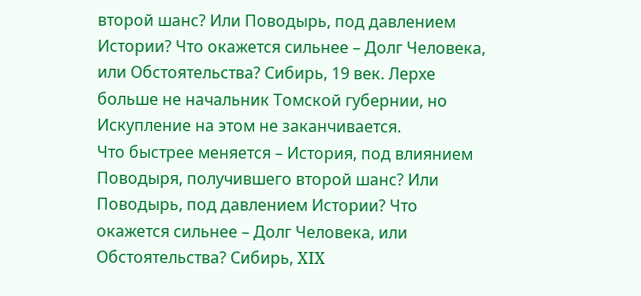второй шанс? Или Поводырь, под давлением Истории? Что окажется сильнее – Долг Человека, или Обстоятельства? Сибирь, 19 век. Лерхе больше не начальник Томской губернии, но Искупление на этом не заканчивается.
Что быстрее меняется – История, под влиянием Поводыря, получившего второй шанс? Или Поводырь, под давлением Истории? Что окажется сильнее – Долг Человека, или Обстоятельства? Сибирь, XIX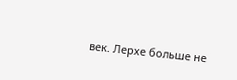век. Лерхе больше не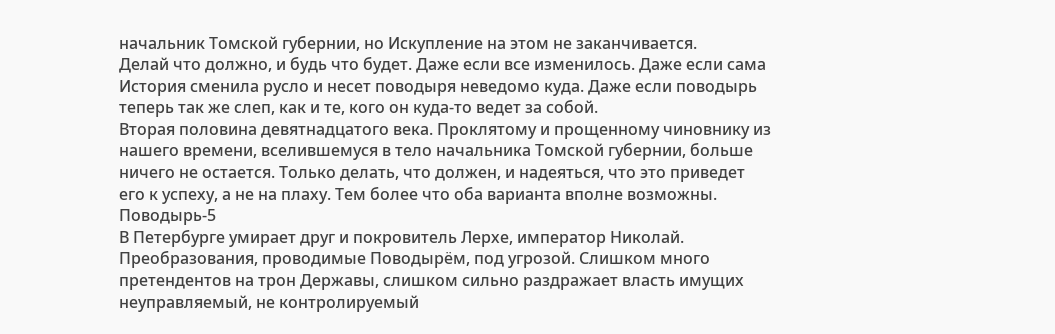начальник Томской губернии, но Искупление на этом не заканчивается.
Делай что должно, и будь что будет. Даже если все изменилось. Даже если сама История сменила русло и несет поводыря неведомо куда. Даже если поводырь теперь так же слеп, как и те, кого он куда-то ведет за собой.
Вторая половина девятнадцатого века. Проклятому и прощенному чиновнику из нашего времени, вселившемуся в тело начальника Томской губернии, больше ничего не остается. Только делать, что должен, и надеяться, что это приведет его к успеху, а не на плаху. Тем более что оба варианта вполне возможны.
Поводырь-5
В Петербурге умирает друг и покровитель Лерхе, император Николай. Преобразования, проводимые Поводырём, под угрозой. Слишком много претендентов на трон Державы, слишком сильно раздражает власть имущих неуправляемый, не контролируемый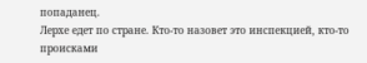попаданец.
Лерхе едет по стране. Кто-то назовет это инспекцией, кто-то происками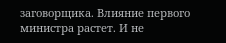заговорщика. Влияние первого министра растет. И не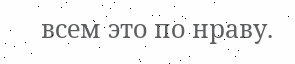всем это по нраву.